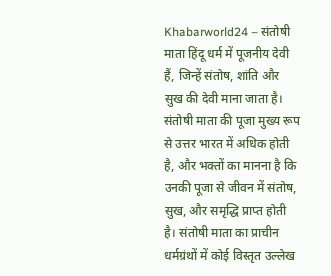Khabarworld24 – संतोषी माता हिंदू धर्म में पूजनीय देवी हैं, जिन्हें संतोष, शांति और सुख की देवी माना जाता है। संतोषी माता की पूजा मुख्य रूप से उत्तर भारत में अधिक होती है, और भक्तों का मानना है कि उनकी पूजा से जीवन में संतोष, सुख, और समृद्धि प्राप्त होती है। संतोषी माता का प्राचीन धर्मग्रंथों में कोई विस्तृत उल्लेख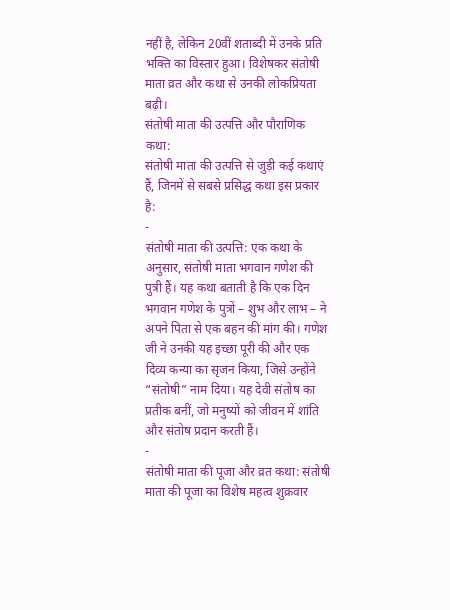नहीं है, लेकिन 20वीं शताब्दी में उनके प्रति भक्ति का विस्तार हुआ। विशेषकर संतोषी माता व्रत और कथा से उनकी लोकप्रियता बढ़ी।
संतोषी माता की उत्पत्ति और पौराणिक कथा:
संतोषी माता की उत्पत्ति से जुड़ी कई कथाएं हैं, जिनमें से सबसे प्रसिद्ध कथा इस प्रकार है:
-
संतोषी माता की उत्पत्ति: एक कथा के अनुसार, संतोषी माता भगवान गणेश की पुत्री हैं। यह कथा बताती है कि एक दिन भगवान गणेश के पुत्रों – शुभ और लाभ – ने अपने पिता से एक बहन की मांग की। गणेश जी ने उनकी यह इच्छा पूरी की और एक दिव्य कन्या का सृजन किया, जिसे उन्होंने “संतोषी” नाम दिया। यह देवी संतोष का प्रतीक बनीं, जो मनुष्यों को जीवन में शांति और संतोष प्रदान करती हैं।
-
संतोषी माता की पूजा और व्रत कथा: संतोषी माता की पूजा का विशेष महत्व शुक्रवार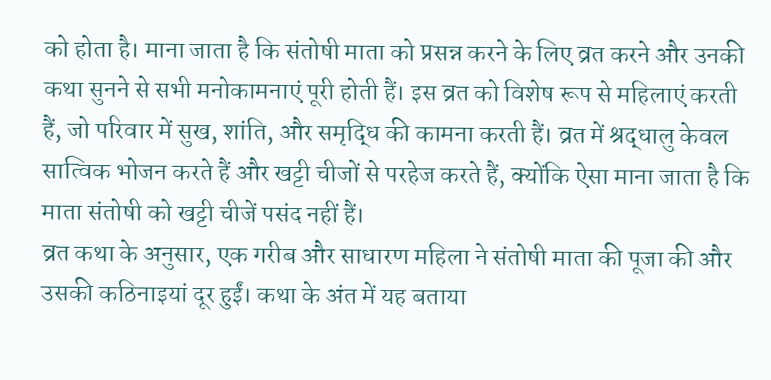को होता है। माना जाता है कि संतोषी माता को प्रसन्न करने के लिए व्रत करने और उनकी कथा सुनने से सभी मनोकामनाएं पूरी होती हैं। इस व्रत को विशेष रूप से महिलाएं करती हैं, जो परिवार में सुख, शांति, और समृद्धि की कामना करती हैं। व्रत में श्रद्धालु केवल सात्विक भोजन करते हैं और खट्टी चीजों से परहेज करते हैं, क्योंकि ऐसा माना जाता है कि माता संतोषी को खट्टी चीजें पसंद नहीं हैं।
व्रत कथा के अनुसार, एक गरीब और साधारण महिला ने संतोषी माता की पूजा की और उसकी कठिनाइयां दूर हुईं। कथा के अंत में यह बताया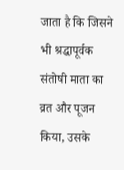जाता है कि जिसने भी श्रद्धापूर्वक संतोषी माता का व्रत और पूजन किया, उसके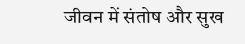जीवन में संतोष और सुख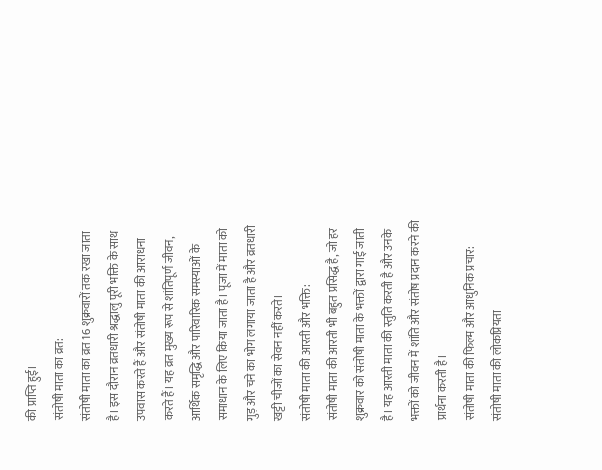की प्राप्ति हुई।
संतोषी माता का व्रत:
संतोषी माता का व्रत 16 शुक्रवारों तक रखा जाता है। इस दौरान व्रतधारी श्रद्धालु पूरी भक्ति के साथ उपवास करते हैं और संतोषी माता की आराधना करते हैं। यह व्रत मुख्य रूप से शांतिपूर्ण जीवन, आर्थिक समृद्धि और पारिवारिक समस्याओं के समाधान के लिए किया जाता है। पूजा में माता को गुड़ और चने का भोग लगाया जाता है और व्रतधारी खट्टी चीजों का सेवन नहीं करते।
संतोषी माता की आरती और भक्ति:
संतोषी माता की आरती भी बहुत प्रसिद्ध है, जो हर शुक्रवार को संतोषी माता के भक्तों द्वारा गाई जाती है। यह आरती माता की स्तुति करती है और उनके भक्तों को जीवन में शांति और संतोष प्रदान करने की प्रार्थना करती है।
संतोषी माता की फिल्म और आधुनिक प्रचार:
संतोषी माता की लोकप्रियता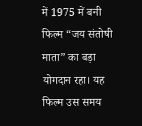में 1975 में बनी फिल्म “जय संतोषी माता” का बड़ा योगदान रहा। यह फिल्म उस समय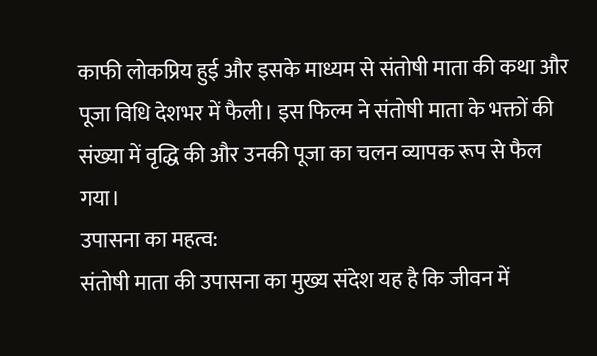काफी लोकप्रिय हुई और इसके माध्यम से संतोषी माता की कथा और पूजा विधि देशभर में फैली। इस फिल्म ने संतोषी माता के भक्तों की संख्या में वृद्धि की और उनकी पूजा का चलन व्यापक रूप से फैल गया।
उपासना का महत्व:
संतोषी माता की उपासना का मुख्य संदेश यह है कि जीवन में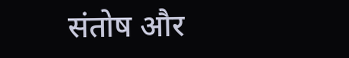संतोष और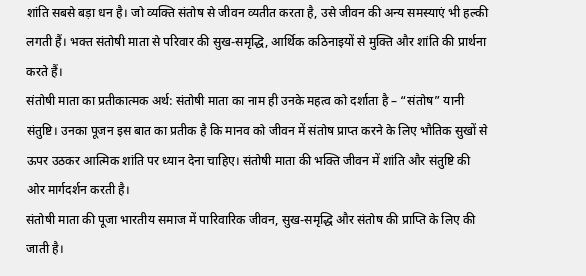शांति सबसे बड़ा धन है। जो व्यक्ति संतोष से जीवन व्यतीत करता है, उसे जीवन की अन्य समस्याएं भी हल्की लगती हैं। भक्त संतोषी माता से परिवार की सुख-समृद्धि, आर्थिक कठिनाइयों से मुक्ति और शांति की प्रार्थना करते हैं।
संतोषी माता का प्रतीकात्मक अर्थ: संतोषी माता का नाम ही उनके महत्व को दर्शाता है – “संतोष” यानी संतुष्टि। उनका पूजन इस बात का प्रतीक है कि मानव को जीवन में संतोष प्राप्त करने के लिए भौतिक सुखों से ऊपर उठकर आत्मिक शांति पर ध्यान देना चाहिए। संतोषी माता की भक्ति जीवन में शांति और संतुष्टि की ओर मार्गदर्शन करती है।
संतोषी माता की पूजा भारतीय समाज में पारिवारिक जीवन, सुख-समृद्धि और संतोष की प्राप्ति के लिए की जाती है।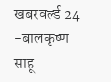खबरवर्ल्ड 24 -बालकृष्ण साहू